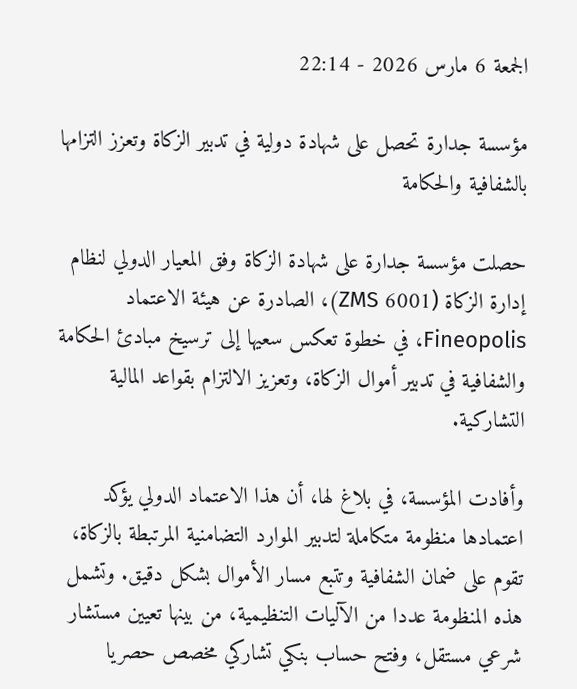الجمعة 6 مارس 2026 - 22:14

مؤسسة جدارة تحصل على شهادة دولية في تدبير الزكاة وتعزز التزامها بالشفافية والحكامة

حصلت مؤسسة جدارة على شهادة الزكاة وفق المعيار الدولي لنظام إدارة الزكاة (ZMS 6001)، الصادرة عن هيئة الاعتماد Fineopolis، في خطوة تعكس سعيها إلى ترسيخ مبادئ الحكامة والشفافية في تدبير أموال الزكاة، وتعزيز الالتزام بقواعد المالية التشاركية.

وأفادت المؤسسة، في بلاغ لها، أن هذا الاعتماد الدولي يؤكد اعتمادها منظومة متكاملة لتدبير الموارد التضامنية المرتبطة بالزكاة، تقوم على ضمان الشفافية وتتبع مسار الأموال بشكل دقيق. وتشمل هذه المنظومة عددا من الآليات التنظيمية، من بينها تعيين مستشار شرعي مستقل، وفتح حساب بنكي تشاركي مخصص حصريا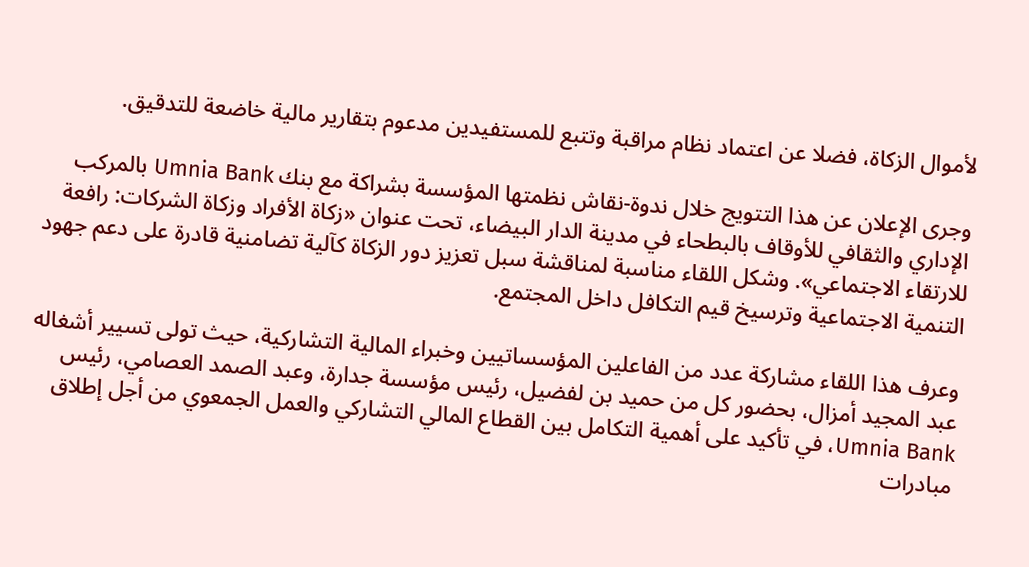لأموال الزكاة، فضلا عن اعتماد نظام مراقبة وتتبع للمستفيدين مدعوم بتقارير مالية خاضعة للتدقيق.

وجرى الإعلان عن هذا التتويج خلال ندوة-نقاش نظمتها المؤسسة بشراكة مع بنك Umnia Bank بالمركب الإداري والثقافي للأوقاف بالبطحاء في مدينة الدار البيضاء، تحت عنوان «زكاة الأفراد وزكاة الشركات: رافعة للارتقاء الاجتماعي». وشكل اللقاء مناسبة لمناقشة سبل تعزيز دور الزكاة كآلية تضامنية قادرة على دعم جهود التنمية الاجتماعية وترسيخ قيم التكافل داخل المجتمع.

وعرف هذا اللقاء مشاركة عدد من الفاعلين المؤسساتيين وخبراء المالية التشاركية، حيث تولى تسيير أشغاله عبد المجيد أمزال، بحضور كل من حميد بن لفضيل، رئيس مؤسسة جدارة، وعبد الصمد العصامي، رئيس Umnia Bank، في تأكيد على أهمية التكامل بين القطاع المالي التشاركي والعمل الجمعوي من أجل إطلاق مبادرات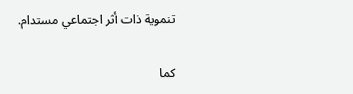تنموية ذات أثر اجتماعي مستدام.

كما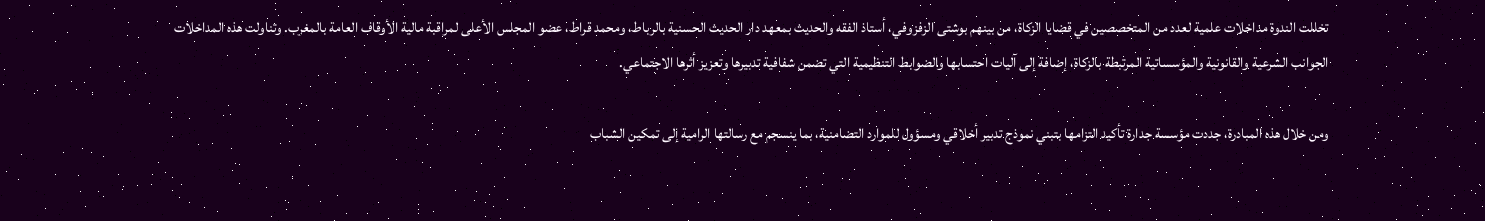تخللت الندوة مداخلات علمية لعدد من المتخصصين في قضايا الزكاة، من بينهم بوشتى الزفزوفي، أستاذ الفقه والحديث بمعهد دار الحديث الحسنية بالرباط، ومحمد قراط، عضو المجلس الأعلى لمراقبة مالية الأوقاف العامة بالمغرب. وتناولت هذه المداخلات الجوانب الشرعية والقانونية والمؤسساتية المرتبطة بالزكاة، إضافة إلى آليات احتسابها والضوابط التنظيمية التي تضمن شفافية تدبيرها وتعزيز أثرها الاجتماعي.

ومن خلال هذه المبادرة، جددت مؤسسة جدارة تأكيد التزامها بتبني نموذج تدبير أخلاقي ومسؤول للموارد التضامنية، بما ينسجم مع رسالتها الرامية إلى تمكين الشباب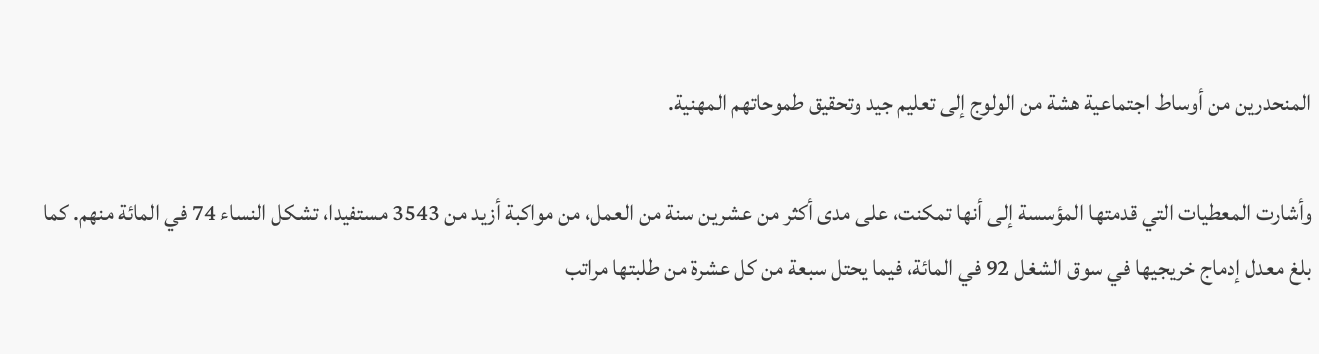المنحدرين من أوساط اجتماعية هشة من الولوج إلى تعليم جيد وتحقيق طموحاتهم المهنية.

وأشارت المعطيات التي قدمتها المؤسسة إلى أنها تمكنت، على مدى أكثر من عشرين سنة من العمل، من مواكبة أزيد من 3543 مستفيدا، تشكل النساء 74 في المائة منهم. كما بلغ معدل إدماج خريجيها في سوق الشغل 92 في المائة، فيما يحتل سبعة من كل عشرة من طلبتها مراتب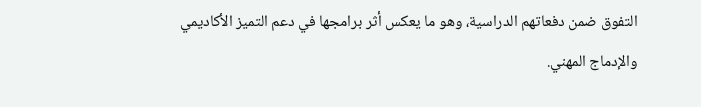التفوق ضمن دفعاتهم الدراسية، وهو ما يعكس أثر برامجها في دعم التميز الأكاديمي والإدماج المهني.